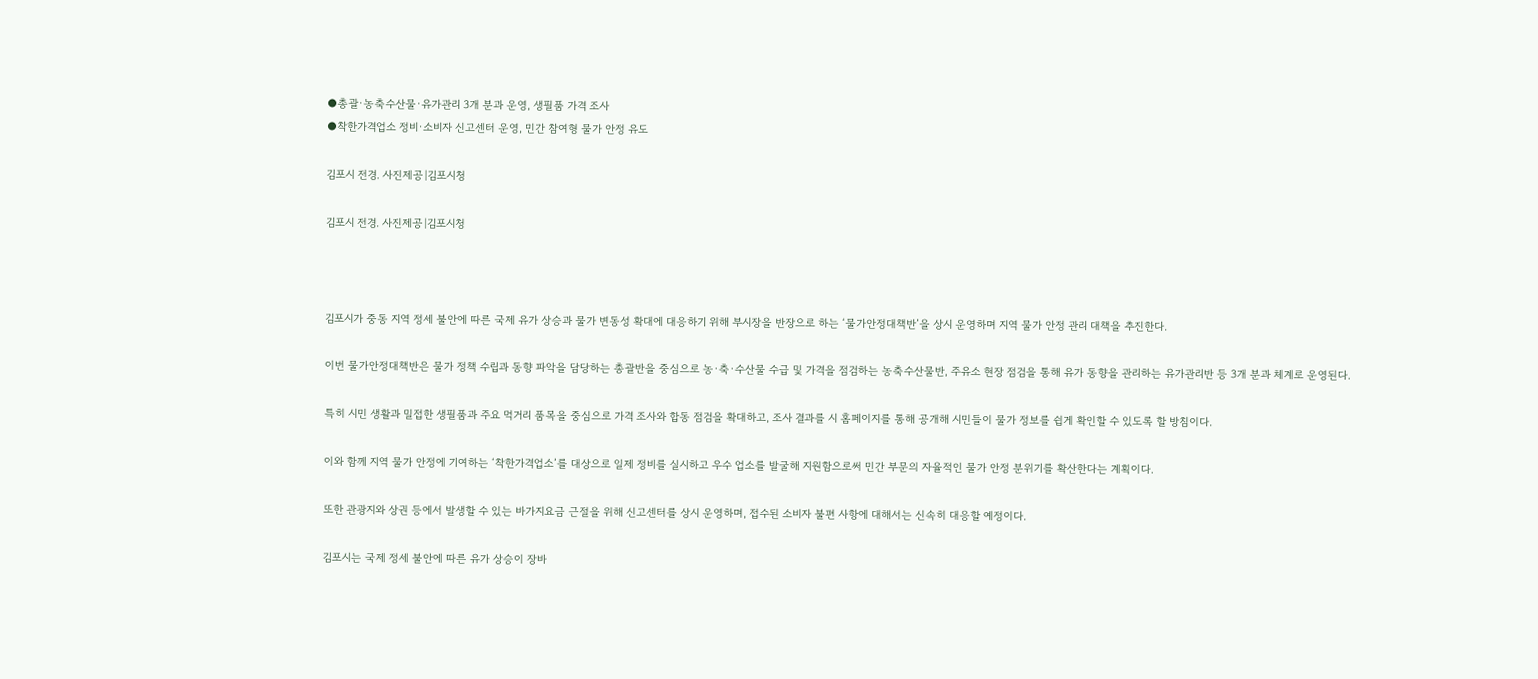●총괄·농축수산물·유가관리 3개 분과 운영, 생필품 가격 조사
●착한가격업소 정비·소비자 신고센터 운영, 민간 참여형 물가 안정 유도

김포시 전경. 사진제공|김포시청

김포시 전경. 사진제공|김포시청



김포시가 중동 지역 정세 불안에 따른 국제 유가 상승과 물가 변동성 확대에 대응하기 위해 부시장을 반장으로 하는 ‘물가안정대책반’을 상시 운영하며 지역 물가 안정 관리 대책을 추진한다.

이번 물가안정대책반은 물가 정책 수립과 동향 파악을 담당하는 총괄반을 중심으로 농·축·수산물 수급 및 가격을 점검하는 농축수산물반, 주유소 현장 점검을 통해 유가 동향을 관리하는 유가관리반 등 3개 분과 체계로 운영된다.

특히 시민 생활과 밀접한 생필품과 주요 먹거리 품목을 중심으로 가격 조사와 합동 점검을 확대하고, 조사 결과를 시 홈페이지를 통해 공개해 시민들이 물가 정보를 쉽게 확인할 수 있도록 할 방침이다.

이와 함께 지역 물가 안정에 기여하는 ‘착한가격업소’를 대상으로 일제 정비를 실시하고 우수 업소를 발굴해 지원함으로써 민간 부문의 자율적인 물가 안정 분위기를 확산한다는 계획이다.

또한 관광지와 상권 등에서 발생할 수 있는 바가지요금 근절을 위해 신고센터를 상시 운영하며, 접수된 소비자 불편 사항에 대해서는 신속히 대응할 예정이다.

김포시는 국제 정세 불안에 따른 유가 상승이 장바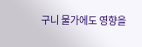구니 물가에도 영향을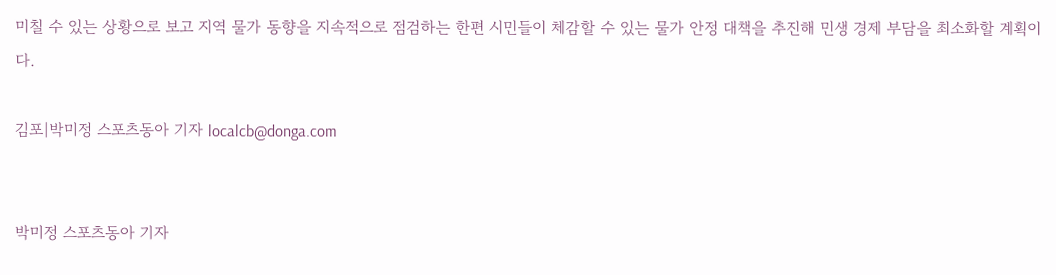미칠 수 있는 상황으로 보고 지역 물가 동향을 지속적으로 점검하는 한편 시민들이 체감할 수 있는 물가 안정 대책을 추진해 민생 경제 부담을 최소화할 계획이다.

김포|박미정 스포츠동아 기자 localcb@donga.com


박미정 스포츠동아 기자